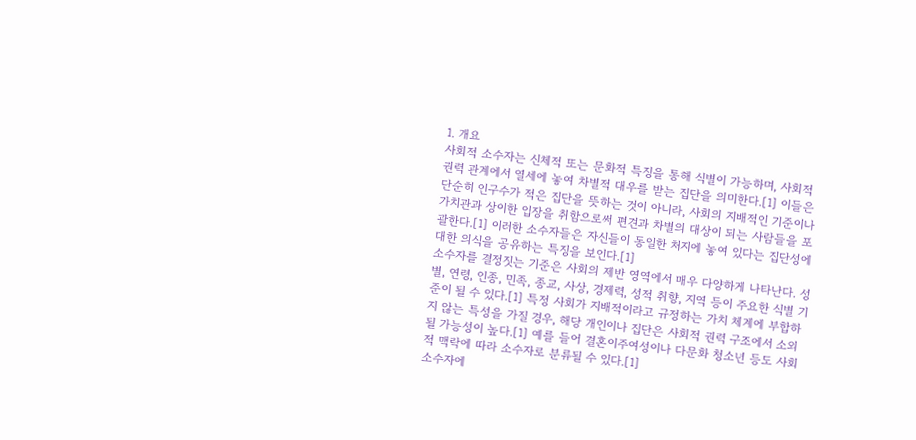1. 개요
사회적 소수자는 신체적 또는 문화적 특징을 통해 식별이 가능하며, 사회적 권력 관계에서 열세에 놓여 차별적 대우를 받는 집단을 의미한다.[1] 이들은 단순히 인구수가 적은 집단을 뜻하는 것이 아니라, 사회의 지배적인 기준이나 가치관과 상이한 입장을 취함으로써 편견과 차별의 대상이 되는 사람들을 포괄한다.[1] 이러한 소수자들은 자신들이 동일한 처지에 놓여 있다는 집단성에 대한 의식을 공유하는 특징을 보인다.[1]
소수자를 결정짓는 기준은 사회의 제반 영역에서 매우 다양하게 나타난다. 성별, 연령, 인종, 민족, 종교, 사상, 경제력, 성적 취향, 지역 등이 주요한 식별 기준이 될 수 있다.[1] 특정 사회가 지배적이라고 규정하는 가치 체계에 부합하지 않는 특성을 가질 경우, 해당 개인이나 집단은 사회적 권력 구조에서 소외될 가능성이 높다.[1] 예를 들어 결혼이주여성이나 다문화 청소년 등도 사회적 맥락에 따라 소수자로 분류될 수 있다.[1]
소수자에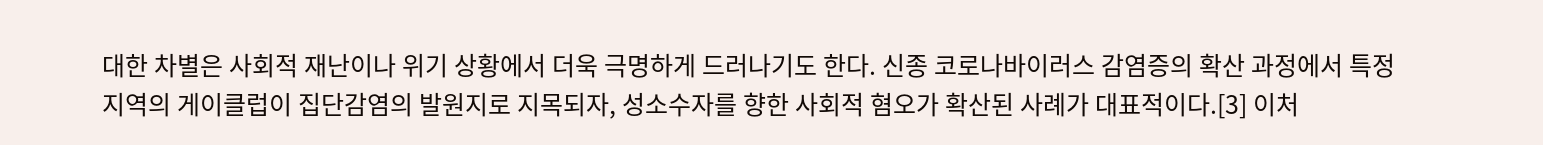대한 차별은 사회적 재난이나 위기 상황에서 더욱 극명하게 드러나기도 한다. 신종 코로나바이러스 감염증의 확산 과정에서 특정 지역의 게이클럽이 집단감염의 발원지로 지목되자, 성소수자를 향한 사회적 혐오가 확산된 사례가 대표적이다.[3] 이처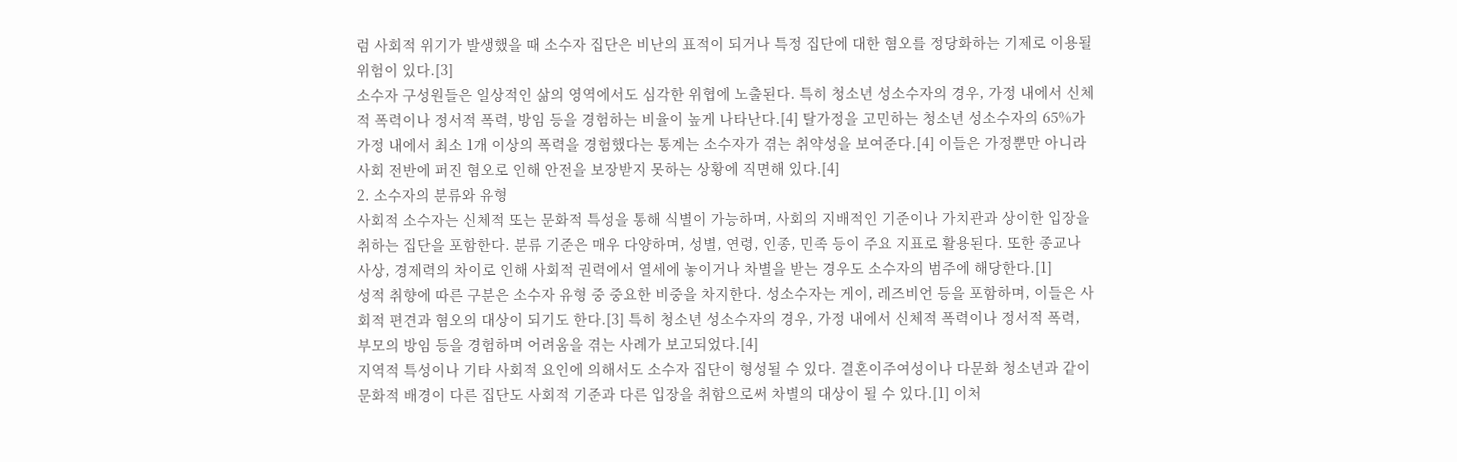럼 사회적 위기가 발생했을 때 소수자 집단은 비난의 표적이 되거나 특정 집단에 대한 혐오를 정당화하는 기제로 이용될 위험이 있다.[3]
소수자 구성원들은 일상적인 삶의 영역에서도 심각한 위협에 노출된다. 특히 청소년 성소수자의 경우, 가정 내에서 신체적 폭력이나 정서적 폭력, 방임 등을 경험하는 비율이 높게 나타난다.[4] 탈가정을 고민하는 청소년 성소수자의 65%가 가정 내에서 최소 1개 이상의 폭력을 경험했다는 통계는 소수자가 겪는 취약성을 보여준다.[4] 이들은 가정뿐만 아니라 사회 전반에 퍼진 혐오로 인해 안전을 보장받지 못하는 상황에 직면해 있다.[4]
2. 소수자의 분류와 유형
사회적 소수자는 신체적 또는 문화적 특성을 통해 식별이 가능하며, 사회의 지배적인 기준이나 가치관과 상이한 입장을 취하는 집단을 포함한다. 분류 기준은 매우 다양하며, 성별, 연령, 인종, 민족 등이 주요 지표로 활용된다. 또한 종교나 사상, 경제력의 차이로 인해 사회적 권력에서 열세에 놓이거나 차별을 받는 경우도 소수자의 범주에 해당한다.[1]
성적 취향에 따른 구분은 소수자 유형 중 중요한 비중을 차지한다. 성소수자는 게이, 레즈비언 등을 포함하며, 이들은 사회적 편견과 혐오의 대상이 되기도 한다.[3] 특히 청소년 성소수자의 경우, 가정 내에서 신체적 폭력이나 정서적 폭력, 부모의 방임 등을 경험하며 어려움을 겪는 사례가 보고되었다.[4]
지역적 특성이나 기타 사회적 요인에 의해서도 소수자 집단이 형성될 수 있다. 결혼이주여성이나 다문화 청소년과 같이 문화적 배경이 다른 집단도 사회적 기준과 다른 입장을 취함으로써 차별의 대상이 될 수 있다.[1] 이처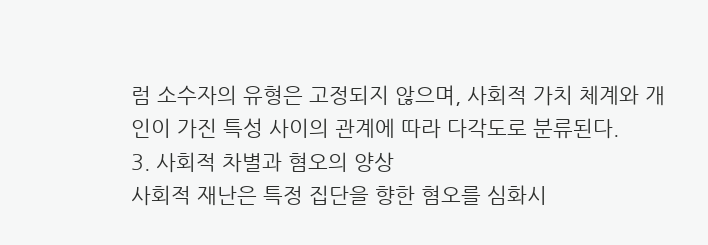럼 소수자의 유형은 고정되지 않으며, 사회적 가치 체계와 개인이 가진 특성 사이의 관계에 따라 다각도로 분류된다.
3. 사회적 차별과 혐오의 양상
사회적 재난은 특정 집단을 향한 혐오를 심화시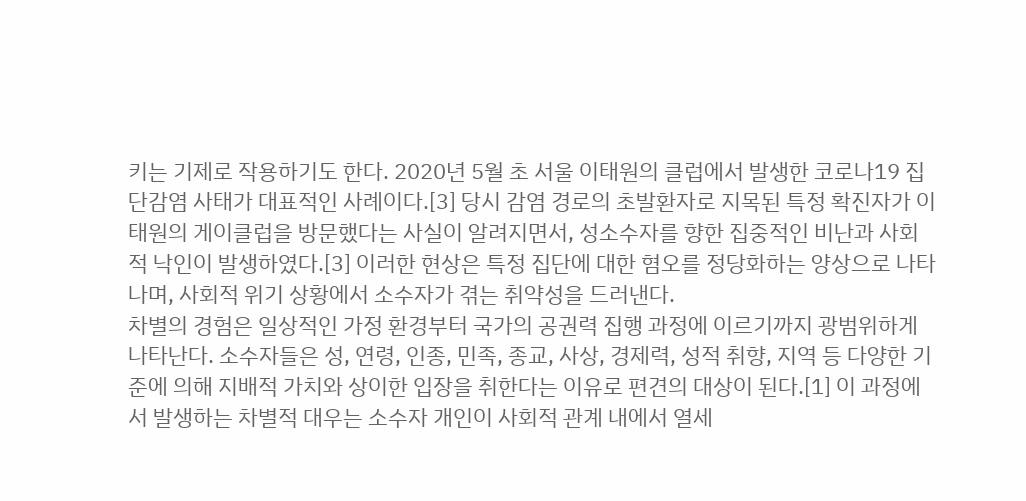키는 기제로 작용하기도 한다. 2020년 5월 초 서울 이태원의 클럽에서 발생한 코로나19 집단감염 사태가 대표적인 사례이다.[3] 당시 감염 경로의 초발환자로 지목된 특정 확진자가 이태원의 게이클럽을 방문했다는 사실이 알려지면서, 성소수자를 향한 집중적인 비난과 사회적 낙인이 발생하였다.[3] 이러한 현상은 특정 집단에 대한 혐오를 정당화하는 양상으로 나타나며, 사회적 위기 상황에서 소수자가 겪는 취약성을 드러낸다.
차별의 경험은 일상적인 가정 환경부터 국가의 공권력 집행 과정에 이르기까지 광범위하게 나타난다. 소수자들은 성, 연령, 인종, 민족, 종교, 사상, 경제력, 성적 취향, 지역 등 다양한 기준에 의해 지배적 가치와 상이한 입장을 취한다는 이유로 편견의 대상이 된다.[1] 이 과정에서 발생하는 차별적 대우는 소수자 개인이 사회적 관계 내에서 열세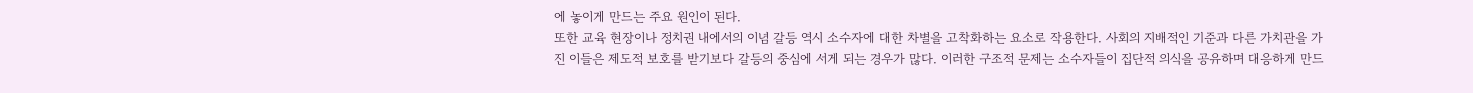에 놓이게 만드는 주요 원인이 된다.
또한 교육 현장이나 정치권 내에서의 이념 갈등 역시 소수자에 대한 차별을 고착화하는 요소로 작용한다. 사회의 지배적인 기준과 다른 가치관을 가진 이들은 제도적 보호를 받기보다 갈등의 중심에 서게 되는 경우가 많다. 이러한 구조적 문제는 소수자들이 집단적 의식을 공유하며 대응하게 만드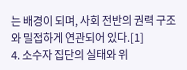는 배경이 되며, 사회 전반의 권력 구조와 밀접하게 연관되어 있다.[1]
4. 소수자 집단의 실태와 위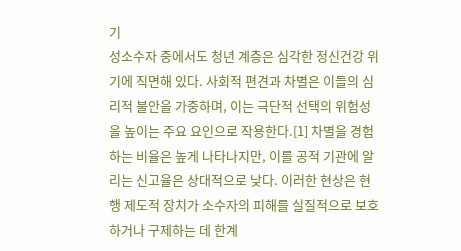기
성소수자 중에서도 청년 계층은 심각한 정신건강 위기에 직면해 있다. 사회적 편견과 차별은 이들의 심리적 불안을 가중하며, 이는 극단적 선택의 위험성을 높이는 주요 요인으로 작용한다.[1] 차별을 경험하는 비율은 높게 나타나지만, 이를 공적 기관에 알리는 신고율은 상대적으로 낮다. 이러한 현상은 현행 제도적 장치가 소수자의 피해를 실질적으로 보호하거나 구제하는 데 한계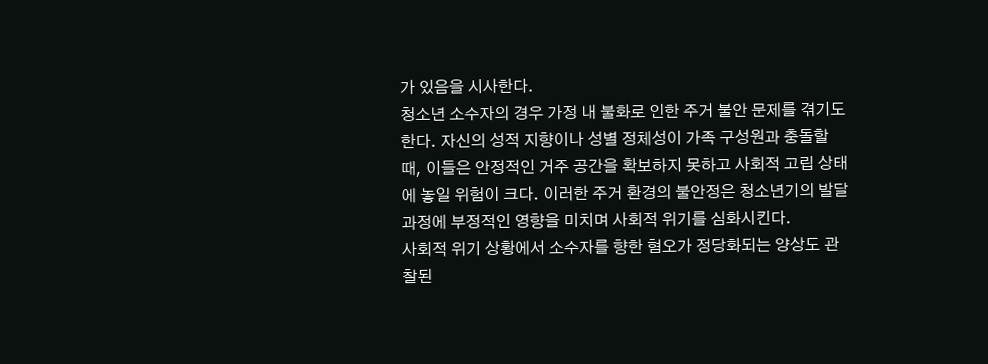가 있음을 시사한다.
청소년 소수자의 경우 가정 내 불화로 인한 주거 불안 문제를 겪기도 한다. 자신의 성적 지향이나 성별 정체성이 가족 구성원과 충돌할 때, 이들은 안정적인 거주 공간을 확보하지 못하고 사회적 고립 상태에 놓일 위험이 크다. 이러한 주거 환경의 불안정은 청소년기의 발달 과정에 부정적인 영향을 미치며 사회적 위기를 심화시킨다.
사회적 위기 상황에서 소수자를 향한 혐오가 정당화되는 양상도 관찰된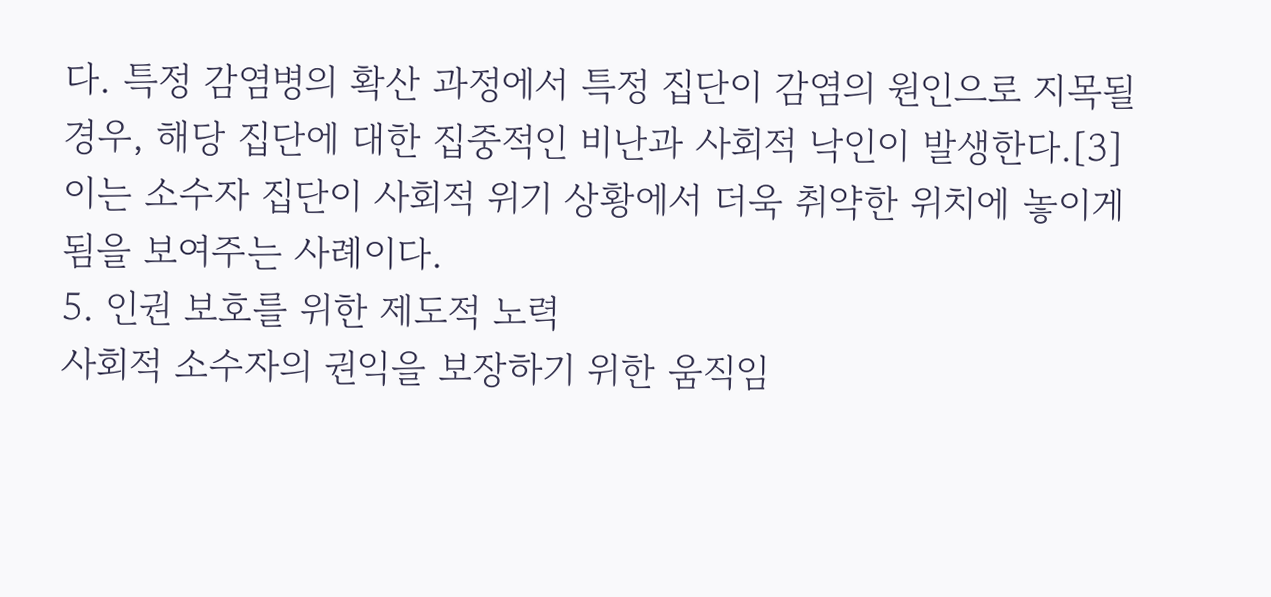다. 특정 감염병의 확산 과정에서 특정 집단이 감염의 원인으로 지목될 경우, 해당 집단에 대한 집중적인 비난과 사회적 낙인이 발생한다.[3] 이는 소수자 집단이 사회적 위기 상황에서 더욱 취약한 위치에 놓이게 됨을 보여주는 사례이다.
5. 인권 보호를 위한 제도적 노력
사회적 소수자의 권익을 보장하기 위한 움직임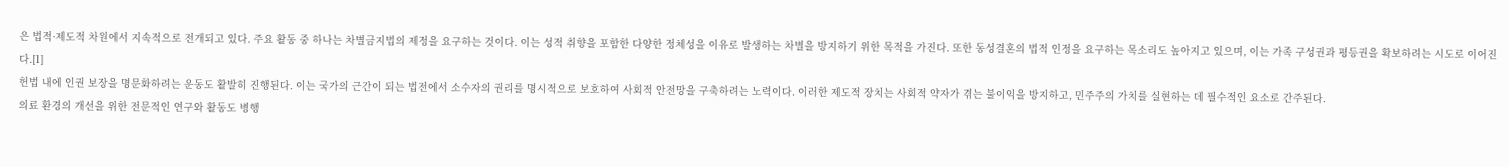은 법적·제도적 차원에서 지속적으로 전개되고 있다. 주요 활동 중 하나는 차별금지법의 제정을 요구하는 것이다. 이는 성적 취향을 포함한 다양한 정체성을 이유로 발생하는 차별을 방지하기 위한 목적을 가진다. 또한 동성결혼의 법적 인정을 요구하는 목소리도 높아지고 있으며, 이는 가족 구성권과 평등권을 확보하려는 시도로 이어진다.[1]
헌법 내에 인권 보장을 명문화하려는 운동도 활발히 진행된다. 이는 국가의 근간이 되는 법전에서 소수자의 권리를 명시적으로 보호하여 사회적 안전망을 구축하려는 노력이다. 이러한 제도적 장치는 사회적 약자가 겪는 불이익을 방지하고, 민주주의 가치를 실현하는 데 필수적인 요소로 간주된다.
의료 환경의 개선을 위한 전문적인 연구와 활동도 병행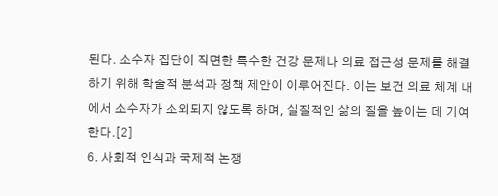된다. 소수자 집단이 직면한 특수한 건강 문제나 의료 접근성 문제를 해결하기 위해 학술적 분석과 정책 제안이 이루어진다. 이는 보건 의료 체계 내에서 소수자가 소외되지 않도록 하며, 실질적인 삶의 질을 높이는 데 기여한다.[2]
6. 사회적 인식과 국제적 논쟁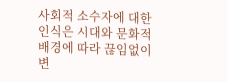사회적 소수자에 대한 인식은 시대와 문화적 배경에 따라 끊임없이 변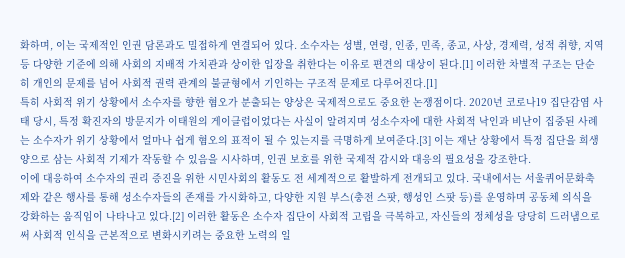화하며, 이는 국제적인 인권 담론과도 밀접하게 연결되어 있다. 소수자는 성별, 연령, 인종, 민족, 종교, 사상, 경제력, 성적 취향, 지역 등 다양한 기준에 의해 사회의 지배적 가치관과 상이한 입장을 취한다는 이유로 편견의 대상이 된다.[1] 이러한 차별적 구조는 단순히 개인의 문제를 넘어 사회적 권력 관계의 불균형에서 기인하는 구조적 문제로 다루어진다.[1]
특히 사회적 위기 상황에서 소수자를 향한 혐오가 분출되는 양상은 국제적으로도 중요한 논쟁점이다. 2020년 코로나19 집단감염 사태 당시, 특정 확진자의 방문지가 이태원의 게이클럽이었다는 사실이 알려지며 성소수자에 대한 사회적 낙인과 비난이 집중된 사례는 소수자가 위기 상황에서 얼마나 쉽게 혐오의 표적이 될 수 있는지를 극명하게 보여준다.[3] 이는 재난 상황에서 특정 집단을 희생양으로 삼는 사회적 기제가 작동할 수 있음을 시사하며, 인권 보호를 위한 국제적 감시와 대응의 필요성을 강조한다.
이에 대응하여 소수자의 권리 증진을 위한 시민사회의 활동도 전 세계적으로 활발하게 전개되고 있다. 국내에서는 서울퀴어문화축제와 같은 행사를 통해 성소수자들의 존재를 가시화하고, 다양한 지원 부스(충전 스팟, 행성인 스팟 등)를 운영하며 공동체 의식을 강화하는 움직임이 나타나고 있다.[2] 이러한 활동은 소수자 집단이 사회적 고립을 극복하고, 자신들의 정체성을 당당히 드러냄으로써 사회적 인식을 근본적으로 변화시키려는 중요한 노력의 일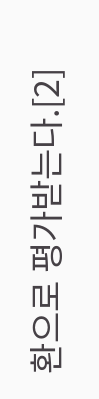환으로 평가받는다.[2]